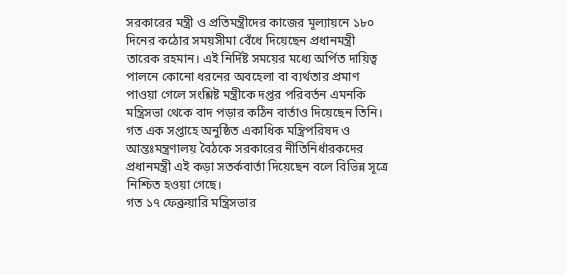সরকারের মন্ত্রী ও প্রতিমন্ত্রীদের কাজের মূল্যায়নে ১৮০ দিনের কঠোর সময়সীমা বেঁধে দিয়েছেন প্রধানমন্ত্রী তারেক রহমান। এই নির্দিষ্ট সময়ের মধ্যে অর্পিত দায়িত্ব পালনে কোনো ধরনের অবহেলা বা ব্যর্থতার প্রমাণ পাওয়া গেলে সংশ্লিষ্ট মন্ত্রীকে দপ্তর পরিবর্তন এমনকি মন্ত্রিসভা থেকে বাদ পড়ার কঠিন বার্তাও দিয়েছেন তিনি।
গত এক সপ্তাহে অনুষ্ঠিত একাধিক মন্ত্রিপরিষদ ও আন্তঃমন্ত্রণালয় বৈঠকে সরকারের নীতিনির্ধারকদের প্রধানমন্ত্রী এই কড়া সতর্কবার্তা দিয়েছেন বলে বিভিন্ন সূত্রে নিশ্চিত হওয়া গেছে।
গত ১৭ ফেব্রুয়ারি মন্ত্রিসভার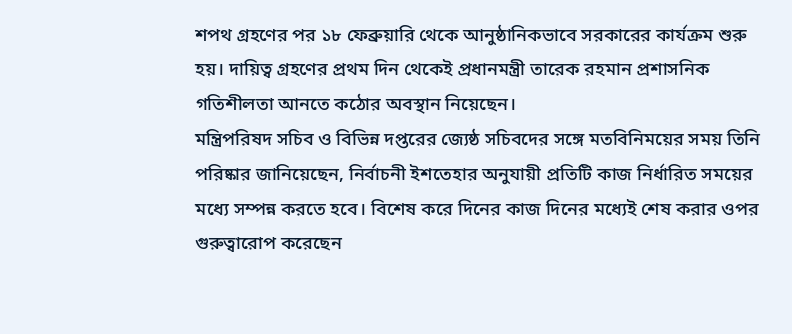শপথ গ্রহণের পর ১৮ ফেব্রুয়ারি থেকে আনুষ্ঠানিকভাবে সরকারের কার্যক্রম শুরু হয়। দায়িত্ব গ্রহণের প্রথম দিন থেকেই প্রধানমন্ত্রী তারেক রহমান প্রশাসনিক গতিশীলতা আনতে কঠোর অবস্থান নিয়েছেন।
মন্ত্রিপরিষদ সচিব ও বিভিন্ন দপ্তরের জ্যেষ্ঠ সচিবদের সঙ্গে মতবিনিময়ের সময় তিনি পরিষ্কার জানিয়েছেন, নির্বাচনী ইশতেহার অনুযায়ী প্রতিটি কাজ নির্ধারিত সময়ের মধ্যে সম্পন্ন করতে হবে। বিশেষ করে দিনের কাজ দিনের মধ্যেই শেষ করার ওপর গুরুত্বারোপ করেছেন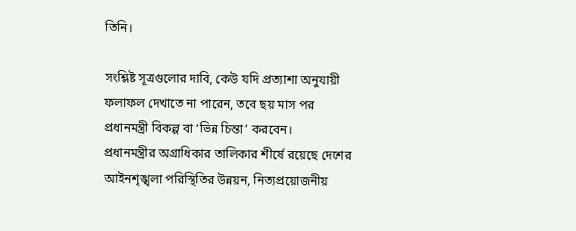তিনি।

সংশ্লিষ্ট সূত্রগুলোর দাবি, কেউ যদি প্রত্যাশা অনুযায়ী ফলাফল দেখাতে না পারেন, তবে ছয় মাস পর প্রধানমন্ত্রী বিকল্প বা ‘ভিন্ন চিন্তা’ করবেন।
প্রধানমন্ত্রীর অগ্রাধিকার তালিকার শীর্ষে রয়েছে দেশের আইনশৃঙ্খলা পরিস্থিতির উন্নয়ন, নিত্যপ্রয়োজনীয়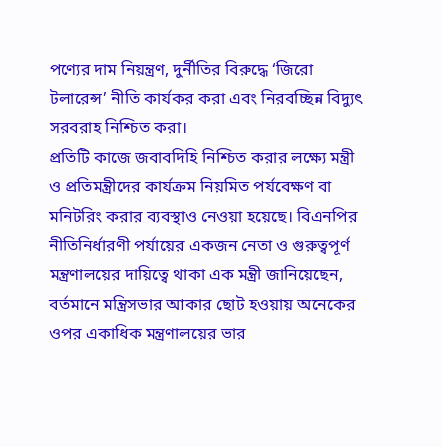পণ্যের দাম নিয়ন্ত্রণ, দুর্নীতির বিরুদ্ধে ‘জিরো টলারেন্স’ নীতি কার্যকর করা এবং নিরবচ্ছিন্ন বিদ্যুৎ সরবরাহ নিশ্চিত করা।
প্রতিটি কাজে জবাবদিহি নিশ্চিত করার লক্ষ্যে মন্ত্রী ও প্রতিমন্ত্রীদের কার্যক্রম নিয়মিত পর্যবেক্ষণ বা মনিটরিং করার ব্যবস্থাও নেওয়া হয়েছে। বিএনপির নীতিনির্ধারণী পর্যায়ের একজন নেতা ও গুরুত্বপূর্ণ মন্ত্রণালয়ের দায়িত্বে থাকা এক মন্ত্রী জানিয়েছেন, বর্তমানে মন্ত্রিসভার আকার ছোট হওয়ায় অনেকের ওপর একাধিক মন্ত্রণালয়ের ভার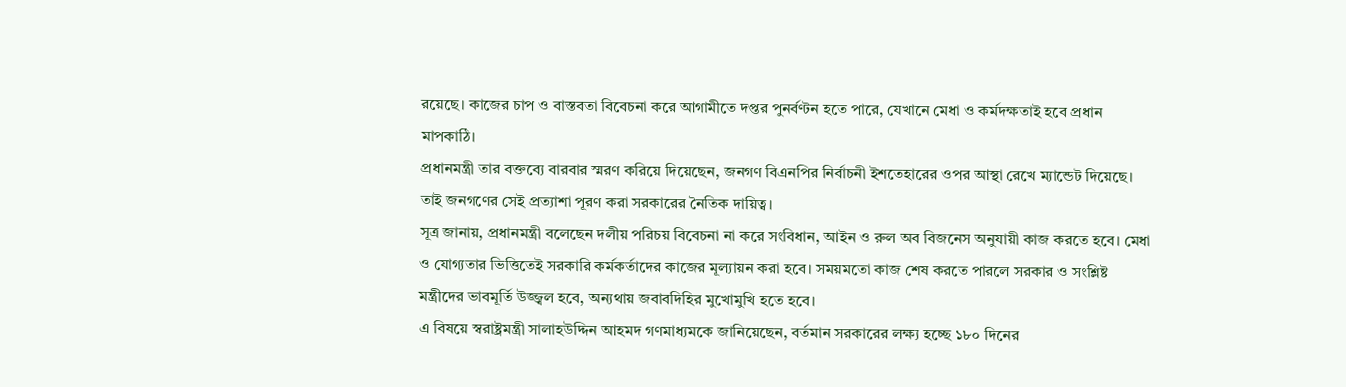রয়েছে। কাজের চাপ ও বাস্তবতা বিবেচনা করে আগামীতে দপ্তর পুনর্বণ্টন হতে পারে, যেখানে মেধা ও কর্মদক্ষতাই হবে প্রধান মাপকাঠি।
প্রধানমন্ত্রী তার বক্তব্যে বারবার স্মরণ করিয়ে দিয়েছেন, জনগণ বিএনপির নির্বাচনী ইশতেহারের ওপর আস্থা রেখে ম্যান্ডেট দিয়েছে। তাই জনগণের সেই প্রত্যাশা পূরণ করা সরকারের নৈতিক দায়িত্ব।
সূত্র জানায়, প্রধানমন্ত্রী বলেছেন দলীয় পরিচয় বিবেচনা না করে সংবিধান, আইন ও রুল অব বিজনেস অনুযায়ী কাজ করতে হবে। মেধা ও যোগ্যতার ভিত্তিতেই সরকারি কর্মকর্তাদের কাজের মূল্যায়ন করা হবে। সময়মতো কাজ শেষ করতে পারলে সরকার ও সংশ্লিষ্ট মন্ত্রীদের ভাবমূর্তি উজ্জ্বল হবে, অন্যথায় জবাবদিহির মুখোমুখি হতে হবে।
এ বিষয়ে স্বরাষ্ট্রমন্ত্রী সালাহউদ্দিন আহমদ গণমাধ্যমকে জানিয়েছেন, বর্তমান সরকারের লক্ষ্য হচ্ছে ১৮০ দিনের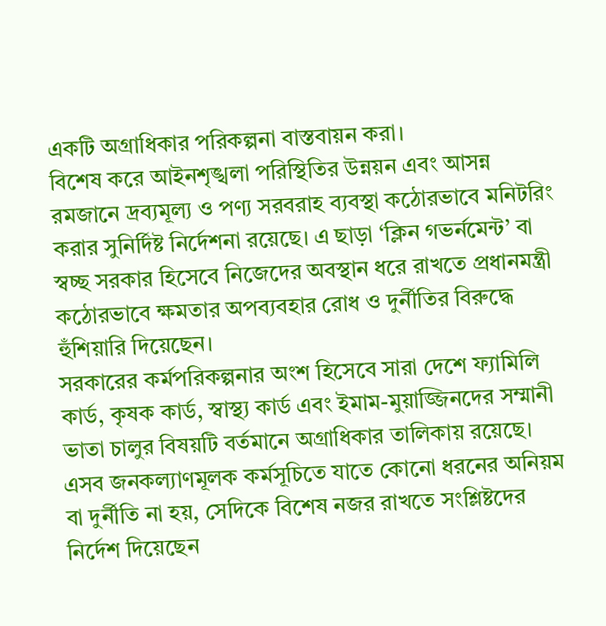একটি অগ্রাধিকার পরিকল্পনা বাস্তবায়ন করা।
বিশেষ করে আইনশৃঙ্খলা পরিস্থিতির উন্নয়ন এবং আসন্ন রমজানে দ্রব্যমূল্য ও পণ্য সরবরাহ ব্যবস্থা কঠোরভাবে মনিটরিং করার সুনির্দিষ্ট নির্দেশনা রয়েছে। এ ছাড়া ‘ক্লিন গভর্নমেন্ট’ বা স্বচ্ছ সরকার হিসেবে নিজেদের অবস্থান ধরে রাখতে প্রধানমন্ত্রী কঠোরভাবে ক্ষমতার অপব্যবহার রোধ ও দুর্নীতির বিরুদ্ধে হুঁশিয়ারি দিয়েছেন।
সরকারের কর্মপরিকল্পনার অংশ হিসেবে সারা দেশে ফ্যামিলি কার্ড, কৃষক কার্ড, স্বাস্থ্য কার্ড এবং ইমাম-মুয়াজ্জিনদের সম্মানী ভাতা চালুর বিষয়টি বর্তমানে অগ্রাধিকার তালিকায় রয়েছে।
এসব জনকল্যাণমূলক কর্মসূচিতে যাতে কোনো ধরনের অনিয়ম বা দুর্নীতি না হয়, সেদিকে বিশেষ নজর রাখতে সংশ্লিষ্টদের নির্দেশ দিয়েছেন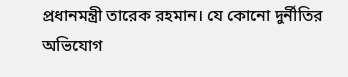প্রধানমন্ত্রী তারেক রহমান। যে কোনো দুর্নীতির অভিযোগ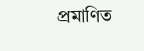প্রমাণিত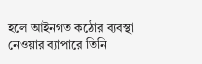হলে আইনগত কঠোর ব্যবস্থা নেওয়ার ব্যাপারে তিনি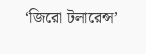‘জিরো টলারেন্স’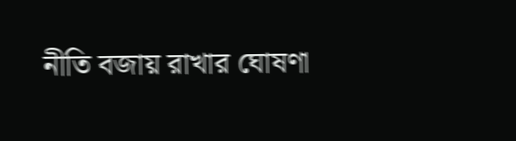নীতি বজায় রাখার ঘোষণা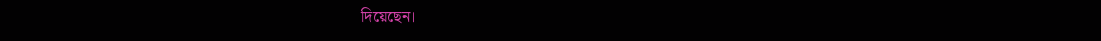দিয়েছেন।